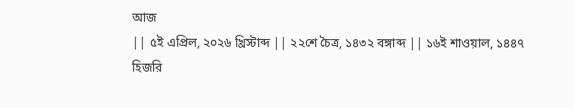আজ
|| ৫ই এপ্রিল, ২০২৬ খ্রিস্টাব্দ || ২২শে চৈত্র, ১৪৩২ বঙ্গাব্দ || ১৬ই শাওয়াল, ১৪৪৭ হিজরি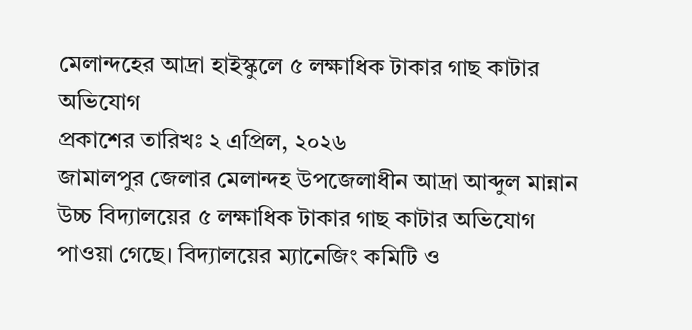মেলান্দহের আদ্রা হাইস্কুলে ৫ লক্ষাধিক টাকার গাছ কাটার অভিযোগ
প্রকাশের তারিখঃ ২ এপ্রিল, ২০২৬
জামালপুর জেলার মেলান্দহ উপজেলাধীন আদ্রা আব্দুল মান্নান উচ্চ বিদ্যালয়ের ৫ লক্ষাধিক টাকার গাছ কাটার অভিযোগ পাওয়া গেছে। বিদ্যালয়ের ম্যানেজিং কমিটি ও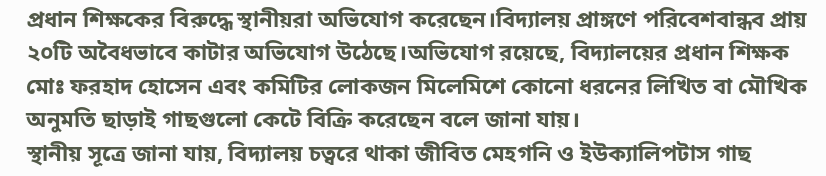প্রধান শিক্ষকের বিরুদ্ধে স্থানীয়রা অভিযোগ করেছেন।বিদ্যালয় প্রাঙ্গণে পরিবেশবান্ধব প্রায় ২০টি অবৈধভাবে কাটার অভিযোগ উঠেছে।অভিযোগ রয়েছে, বিদ্যালয়ের প্রধান শিক্ষক মোঃ ফরহাদ হোসেন এবং কমিটির লোকজন মিলেমিশে কোনো ধরনের লিখিত বা মৌখিক অনুমতি ছাড়াই গাছগুলো কেটে বিক্রি করেছেন বলে জানা যায়।
স্থানীয় সূত্রে জানা যায়, বিদ্যালয় চত্বরে থাকা জীবিত মেহগনি ও ইউক্যালিপটাস গাছ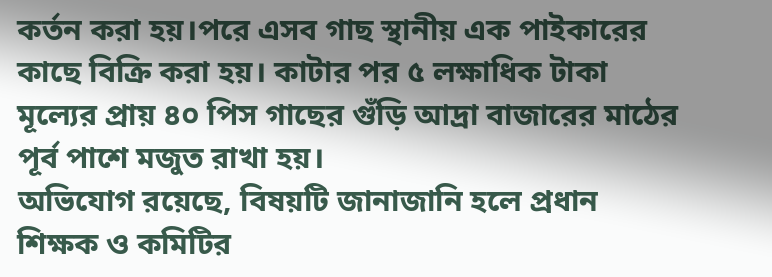কর্তন করা হয়।পরে এসব গাছ স্থানীয় এক পাইকারের কাছে বিক্রি করা হয়। কাটার পর ৫ লক্ষাধিক টাকা মূল্যের প্রায় ৪০ পিস গাছের গুঁড়ি আদ্রা বাজারের মাঠের পূর্ব পাশে মজুত রাখা হয়।
অভিযোগ রয়েছে, বিষয়টি জানাজানি হলে প্রধান শিক্ষক ও কমিটির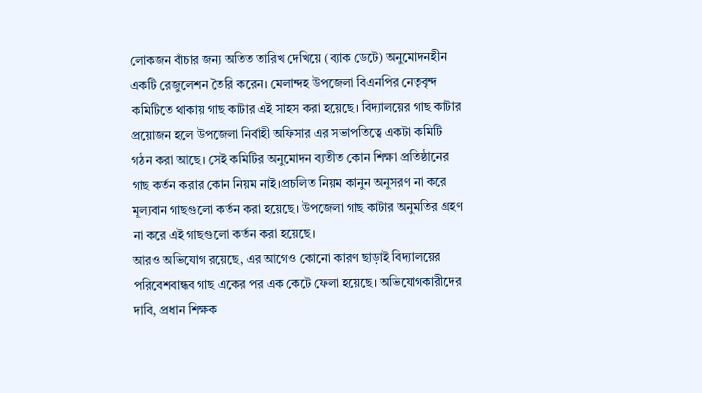লোকজন বাঁচার জন্য অতিত তারিখ দেখিয়ে (ব্যাক ডেটে) অনুমোদনহীন একটি রেজুলেশন তৈরি করেন। মেলান্দহ উপজেলা বিএনপির নেতৃবৃন্দ কমিটিতে থাকায় গাছ কাটার এই সাহস করা হয়েছে। বিদ্যালয়ের গাছ কাটার প্রয়োজন হলে উপজেলা নির্বাহী অফিসার এর সভাপতিত্বে একটা কমিটি গঠন করা আছে। সেই কমিটির অনুমোদন ব্যতীত কোন শিক্ষা প্রতিষ্ঠানের গাছ কর্তন করার কোন নিয়ম নাই।প্রচলিত নিয়ম কানুন অনুসরণ না করে মূল্যবান গাছগুলো কর্তন করা হয়েছে। উপজেলা গাছ কাটার অনুমতির গ্রহণ না করে এই গাছগুলো কর্তন করা হয়েছে।
আরও অভিযোগ রয়েছে, এর আগেও কোনো কারণ ছাড়াই বিদ্যালয়ের পরিবেশবান্ধব গাছ একের পর এক কেটে ফেলা হয়েছে। অভিযোগকারীদের দাবি, প্রধান শিক্ষক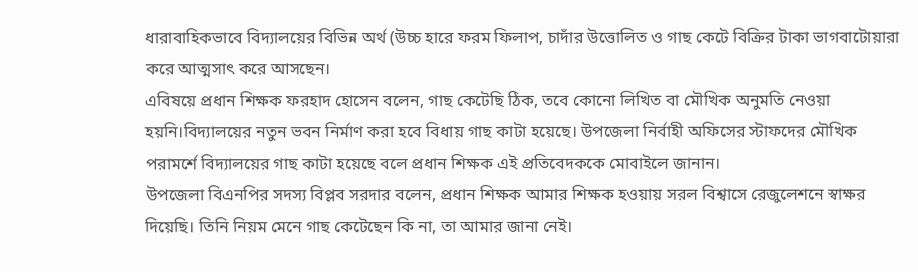ধারাবাহিকভাবে বিদ্যালয়ের বিভিন্ন অর্থ (উচ্চ হারে ফরম ফিলাপ, চাদাঁর উত্তোলিত ও গাছ কেটে বিক্রির টাকা ভাগবাটোয়ারা করে আত্মসাৎ করে আসছেন।
এবিষয়ে প্রধান শিক্ষক ফরহাদ হোসেন বলেন, গাছ কেটেছি ঠিক, তবে কোনো লিখিত বা মৌখিক অনুমতি নেওয়া হয়নি।বিদ্যালয়ের নতুন ভবন নির্মাণ করা হবে বিধায় গাছ কাটা হয়েছে। উপজেলা নির্বাহী অফিসের স্টাফদের মৌখিক পরামর্শে বিদ্যালয়ের গাছ কাটা হয়েছে বলে প্রধান শিক্ষক এই প্রতিবেদককে মোবাইলে জানান।
উপজেলা বিএনপির সদস্য বিপ্লব সরদার বলেন, প্রধান শিক্ষক আমার শিক্ষক হওয়ায় সরল বিশ্বাসে রেজুলেশনে স্বাক্ষর দিয়েছি। তিনি নিয়ম মেনে গাছ কেটেছেন কি না, তা আমার জানা নেই।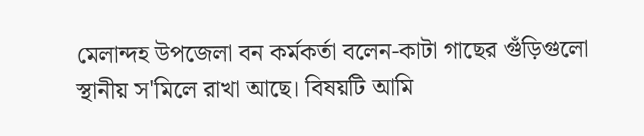মেলান্দহ উপজেলা বন কর্মকর্তা বলেন-কাটা গাছের গুঁড়িগুলো স্থানীয় স'মিলে রাখা আছে। বিষয়টি আমি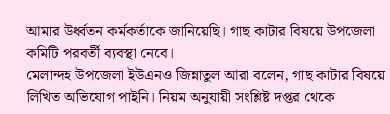আমার উর্ধ্বতন কর্মকর্তাকে জানিয়েছি। গাছ কাটার বিষয়ে উপজেলা কমিটি পরবর্তী ব্যবস্থা নেবে।
মেলান্দহ উপজেলা ইউএনও জিন্নাতুল আরা বলেন, গাছ কাটার বিষয়ে লিখিত অভিযোগ পাইনি। নিয়ম অনুযায়ী সংশ্লিষ্ট দপ্তর থেকে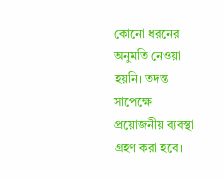কোনো ধরনের অনুমতি নেওয়া হয়নি। তদন্ত সাপেক্ষে প্রয়োজনীয় ব্যবস্থা গ্রহণ করা হবে।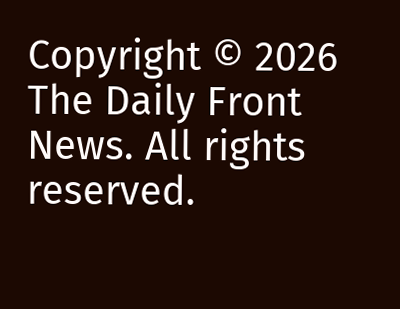Copyright © 2026 The Daily Front News. All rights reserved.